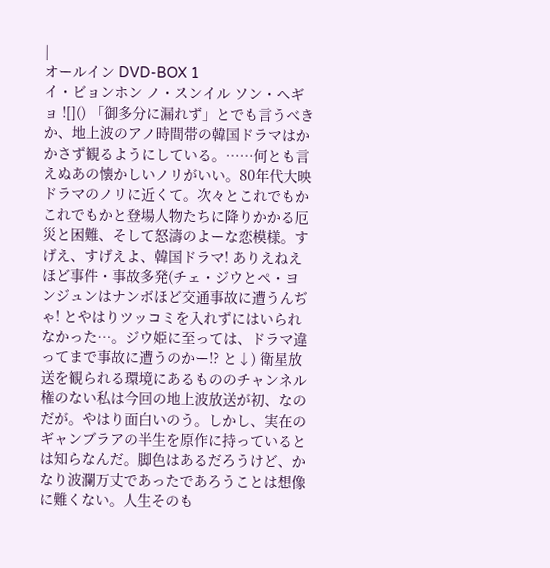|
オールイン DVD-BOX 1
イ・ビョンホン ノ・スンイル ソン・ヘギョ ![]() 「御多分に漏れず」とでも言うべきか、地上波のアノ時間帯の韓国ドラマはかかさず観るようにしている。……何とも言えぬあの懐かしいノリがいい。80年代大映ドラマのノリに近くて。次々とこれでもかこれでもかと登場人物たちに降りかかる厄災と困難、そして怒濤のよーな恋模様。すげえ、すげえよ、韓国ドラマ! ありえねえほど事件・事故多発(チェ・ジウとペ・ヨンジュンはナンボほど交通事故に遭うんぢゃ! とやはりツッコミを入れずにはいられなかった…。ジウ姫に至っては、ドラマ違ってまで事故に遭うのかー!? と↓) 衛星放送を観られる環境にあるもののチャンネル権のない私は今回の地上波放送が初、なのだが。やはり面白いのう。しかし、実在のギャンブラアの半生を原作に持っているとは知らなんだ。脚色はあるだろうけど、かなり波瀾万丈であったであろうことは想像に難くない。人生そのも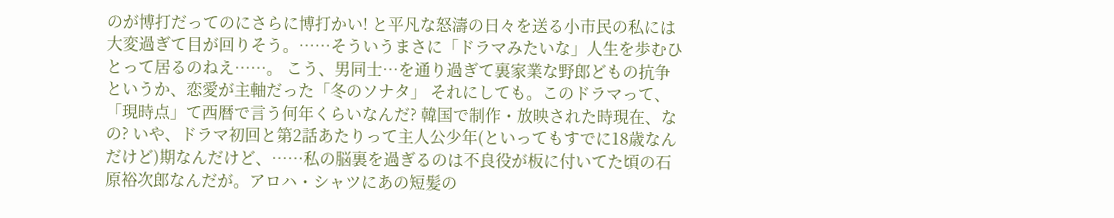のが博打だってのにさらに博打かい! と平凡な怒濤の日々を送る小市民の私には大変過ぎて目が回りそう。……そういうまさに「ドラマみたいな」人生を歩むひとって居るのねえ……。 こう、男同士…を通り過ぎて裏家業な野郎どもの抗争というか、恋愛が主軸だった「冬のソナタ」 それにしても。このドラマって、「現時点」て西暦で言う何年くらいなんだ? 韓国で制作・放映された時現在、なの? いや、ドラマ初回と第2話あたりって主人公少年(といってもすでに18歳なんだけど)期なんだけど、……私の脳裏を過ぎるのは不良役が板に付いてた頃の石原裕次郎なんだが。アロハ・シャツにあの短髪の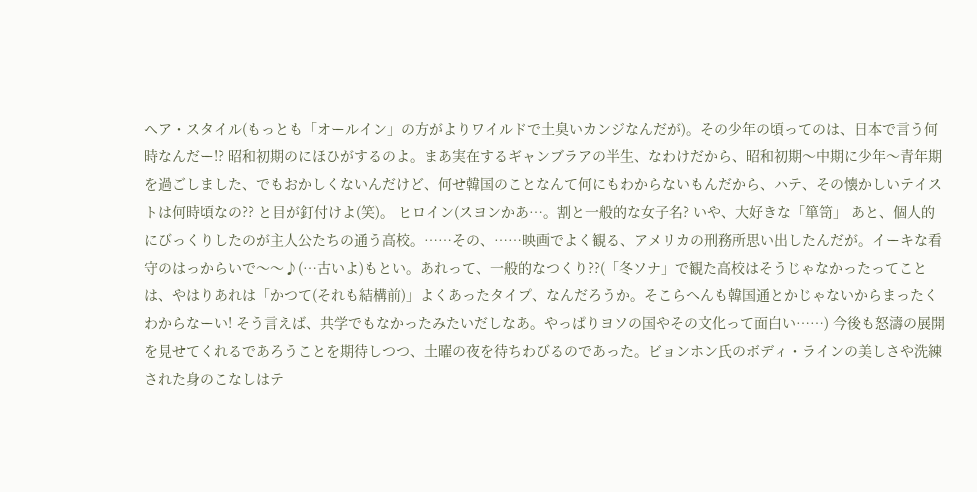ヘア・スタイル(もっとも「オールイン」の方がよりワイルドで土臭いカンジなんだが)。その少年の頃ってのは、日本で言う何時なんだー!? 昭和初期のにほひがするのよ。まあ実在するギャンブラアの半生、なわけだから、昭和初期〜中期に少年〜青年期を過ごしました、でもおかしくないんだけど、何せ韓国のことなんて何にもわからないもんだから、ハテ、その懐かしいテイストは何時頃なの?? と目が釘付けよ(笑)。 ヒロイン(スヨンかあ…。割と一般的な女子名? いや、大好きな「箪笥」 あと、個人的にびっくりしたのが主人公たちの通う高校。……その、……映画でよく観る、アメリカの刑務所思い出したんだが。イーキな看守のはっからいで〜〜♪(…古いよ)もとい。あれって、一般的なつくり??(「冬ソナ」で観た高校はそうじゃなかったってことは、やはりあれは「かつて(それも結構前)」よくあったタイプ、なんだろうか。そこらへんも韓国通とかじゃないからまったくわからなーい! そう言えば、共学でもなかったみたいだしなあ。やっぱりヨソの国やその文化って面白い……) 今後も怒濤の展開を見せてくれるであろうことを期待しつつ、土曜の夜を待ちわびるのであった。ビョンホン氏のボディ・ラインの美しさや洗練された身のこなしはテ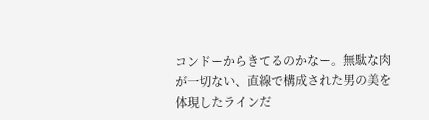コンドーからきてるのかなー。無駄な肉が一切ない、直線で構成された男の美を体現したラインだ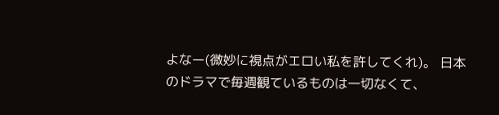よなー(微妙に視点がエロい私を許してくれ)。 日本のドラマで毎週観ているものは一切なくて、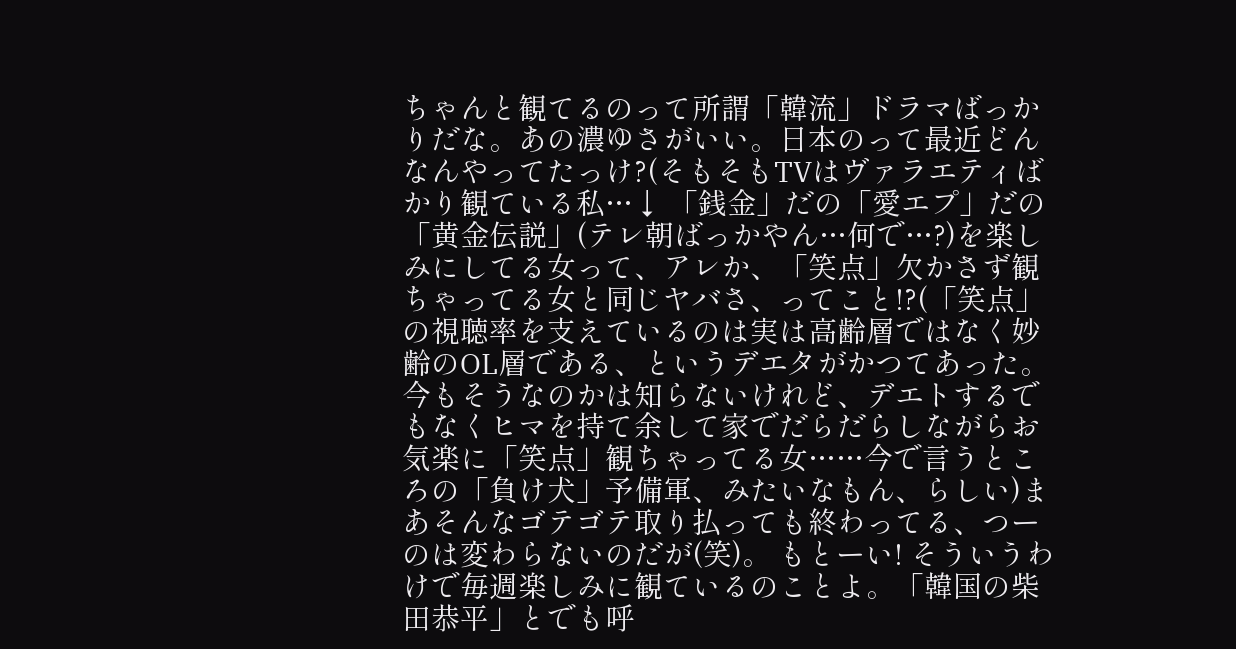ちゃんと観てるのって所謂「韓流」ドラマばっかりだな。あの濃ゆさがいい。日本のって最近どんなんやってたっけ?(そもそもTVはヴァラエティばかり観ている私…↓ 「銭金」だの「愛エプ」だの「黄金伝説」(テレ朝ばっかやん…何で…?)を楽しみにしてる女って、アレか、「笑点」欠かさず観ちゃってる女と同じヤバさ、ってこと!?(「笑点」の視聴率を支えているのは実は高齢層ではなく妙齢のOL層である、というデエタがかつてあった。今もそうなのかは知らないけれど、デエトするでもなくヒマを持て余して家でだらだらしながらお気楽に「笑点」観ちゃってる女……今で言うところの「負け犬」予備軍、みたいなもん、らしい)まあそんなゴテゴテ取り払っても終わってる、つーのは変わらないのだが(笑)。 もとーい! そういうわけで毎週楽しみに観ているのことよ。「韓国の柴田恭平」とでも呼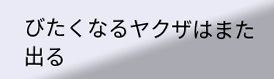びたくなるヤクザはまた出る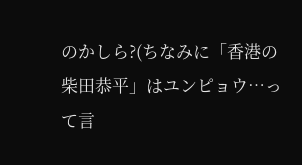のかしら?(ちなみに「香港の柴田恭平」はユンピョウ…って言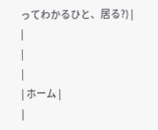ってわかるひと、居る?) |
|
|
|
| ホーム |
|